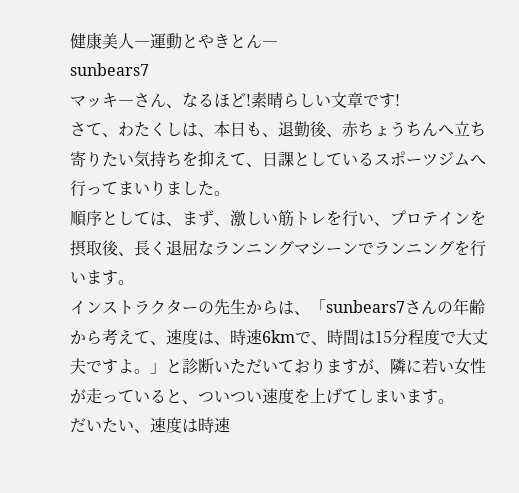健康美人―運動とやきとん―
sunbears7
マッキ―さん、なるほど!素晴らしい文章です!
さて、わたくしは、本日も、退勤後、赤ちょうちんへ立ち寄りたい気持ちを抑えて、日課としているスポーツジムへ行ってまいりました。
順序としては、まず、激しい筋トレを行い、プロテインを摂取後、長く退屈なランニングマシーンでランニングを行います。
インストラクターの先生からは、「sunbears7さんの年齢から考えて、速度は、時速6kmで、時間は15分程度で大丈夫ですよ。」と診断いただいておりますが、隣に若い女性が走っていると、ついつい速度を上げてしまいます。
だいたい、速度は時速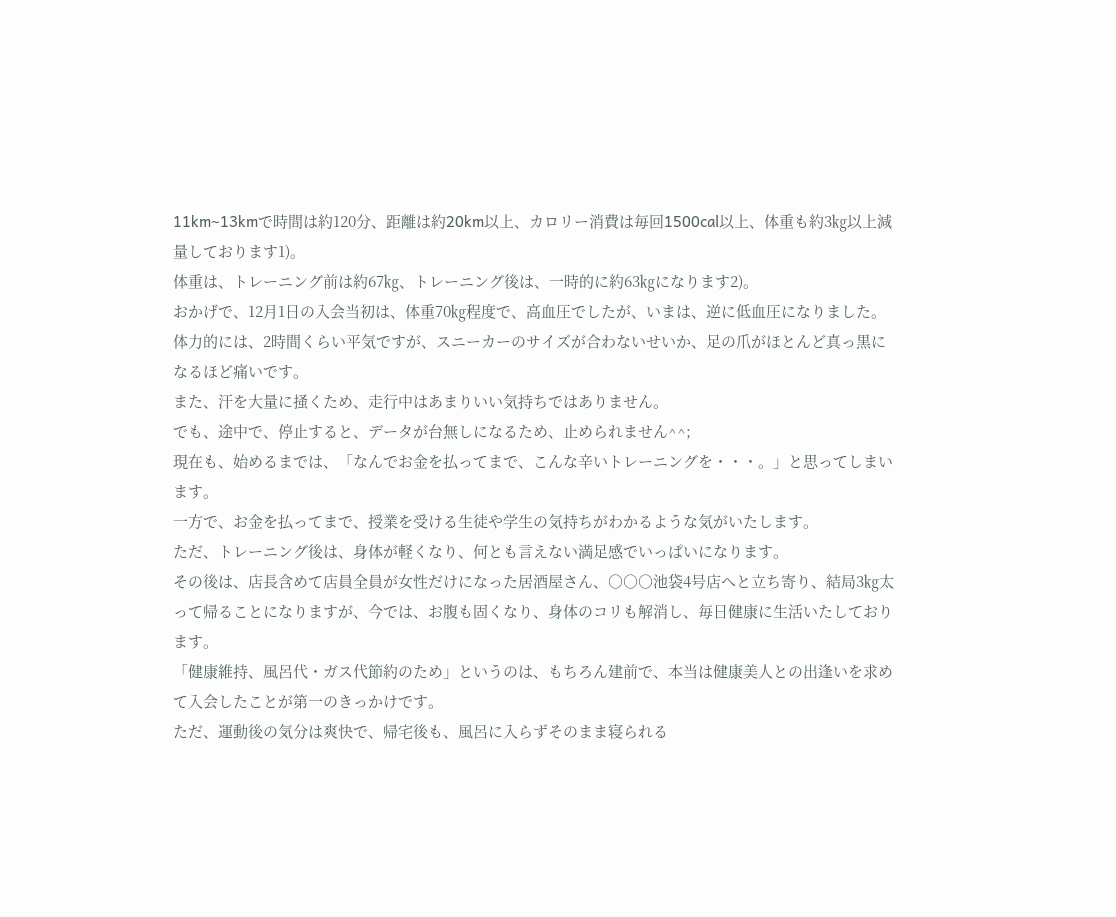11km~13kmで時間は約120分、距離は約20km以上、カロリー消費は毎回1500cal以上、体重も約3㎏以上減量しております1)。
体重は、トレーニング前は約67㎏、トレーニング後は、一時的に約63㎏になります2)。
おかげで、12月1日の入会当初は、体重70㎏程度で、高血圧でしたが、いまは、逆に低血圧になりました。
体力的には、2時間くらい平気ですが、スニーカーのサイズが合わないせいか、足の爪がほとんど真っ黒になるほど痛いです。
また、汗を大量に掻くため、走行中はあまりいい気持ちではありません。
でも、途中で、停止すると、データが台無しになるため、止められません^^;
現在も、始めるまでは、「なんでお金を払ってまで、こんな辛いトレーニングを・・・。」と思ってしまいます。
一方で、お金を払ってまで、授業を受ける生徒や学生の気持ちがわかるような気がいたします。
ただ、トレーニング後は、身体が軽くなり、何とも言えない満足感でいっぱいになります。
その後は、店長含めて店員全員が女性だけになった居酒屋さん、○○○池袋4号店へと立ち寄り、結局3㎏太って帰ることになりますが、今では、お腹も固くなり、身体のコリも解消し、毎日健康に生活いたしております。
「健康維持、風呂代・ガス代節約のため」というのは、もちろん建前で、本当は健康美人との出逢いを求めて入会したことが第一のきっかけです。
ただ、運動後の気分は爽快で、帰宅後も、風呂に入らずそのまま寝られる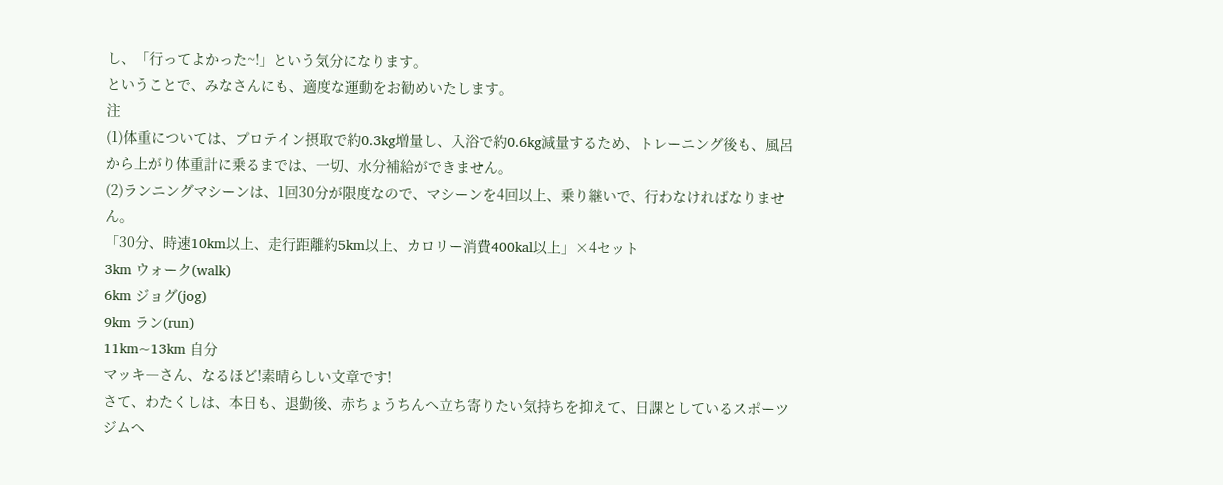し、「行ってよかった~!」という気分になります。
ということで、みなさんにも、適度な運動をお勧めいたします。
注
(1)体重については、プロテイン摂取で約0.3kg増量し、入浴で約0.6kg減量するため、トレーニング後も、風呂から上がり体重計に乗るまでは、一切、水分補給ができません。
(2)ランニングマシーンは、1回30分が限度なので、マシーンを4回以上、乗り継いで、行わなければなりません。
「30分、時速10km以上、走行距離約5km以上、カロリー消費400kal以上」×4セット
3km ウォーク(walk)
6km ジョグ(jog)
9km ラン(run)
11km~13km 自分
マッキ―さん、なるほど!素晴らしい文章です!
さて、わたくしは、本日も、退勤後、赤ちょうちんへ立ち寄りたい気持ちを抑えて、日課としているスポーツジムへ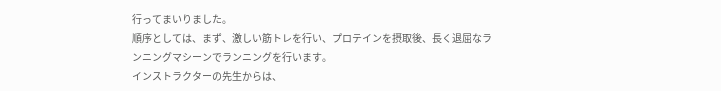行ってまいりました。
順序としては、まず、激しい筋トレを行い、プロテインを摂取後、長く退屈なランニングマシーンでランニングを行います。
インストラクターの先生からは、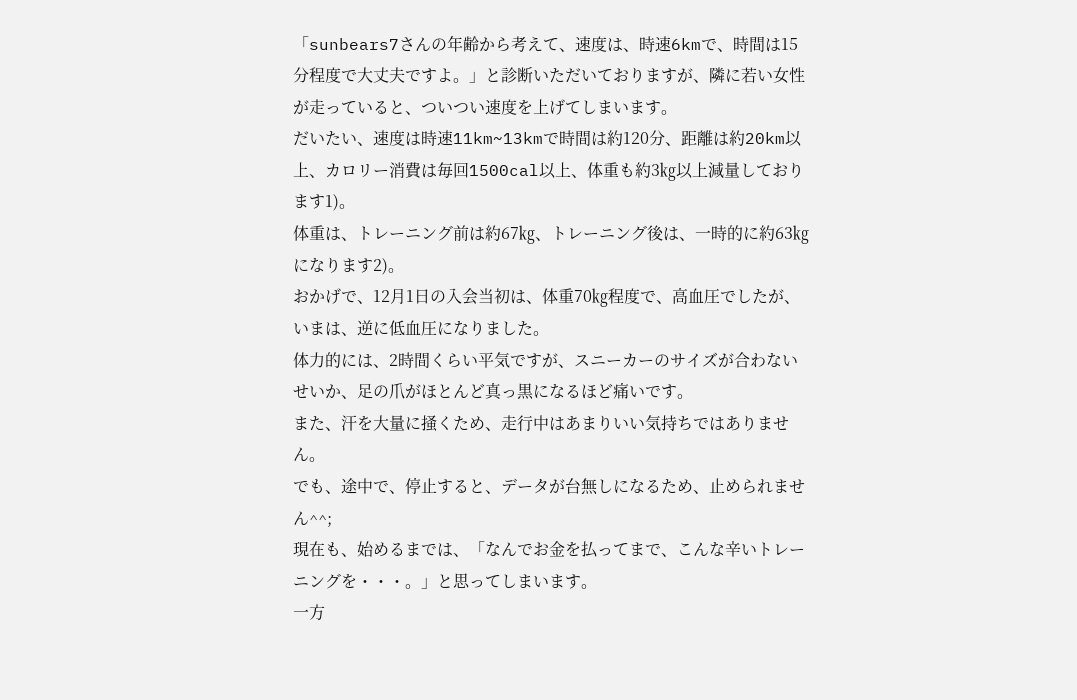「sunbears7さんの年齢から考えて、速度は、時速6kmで、時間は15分程度で大丈夫ですよ。」と診断いただいておりますが、隣に若い女性が走っていると、ついつい速度を上げてしまいます。
だいたい、速度は時速11km~13kmで時間は約120分、距離は約20km以上、カロリー消費は毎回1500cal以上、体重も約3㎏以上減量しております1)。
体重は、トレーニング前は約67㎏、トレーニング後は、一時的に約63㎏になります2)。
おかげで、12月1日の入会当初は、体重70㎏程度で、高血圧でしたが、いまは、逆に低血圧になりました。
体力的には、2時間くらい平気ですが、スニーカーのサイズが合わないせいか、足の爪がほとんど真っ黒になるほど痛いです。
また、汗を大量に掻くため、走行中はあまりいい気持ちではありません。
でも、途中で、停止すると、データが台無しになるため、止められません^^;
現在も、始めるまでは、「なんでお金を払ってまで、こんな辛いトレーニングを・・・。」と思ってしまいます。
一方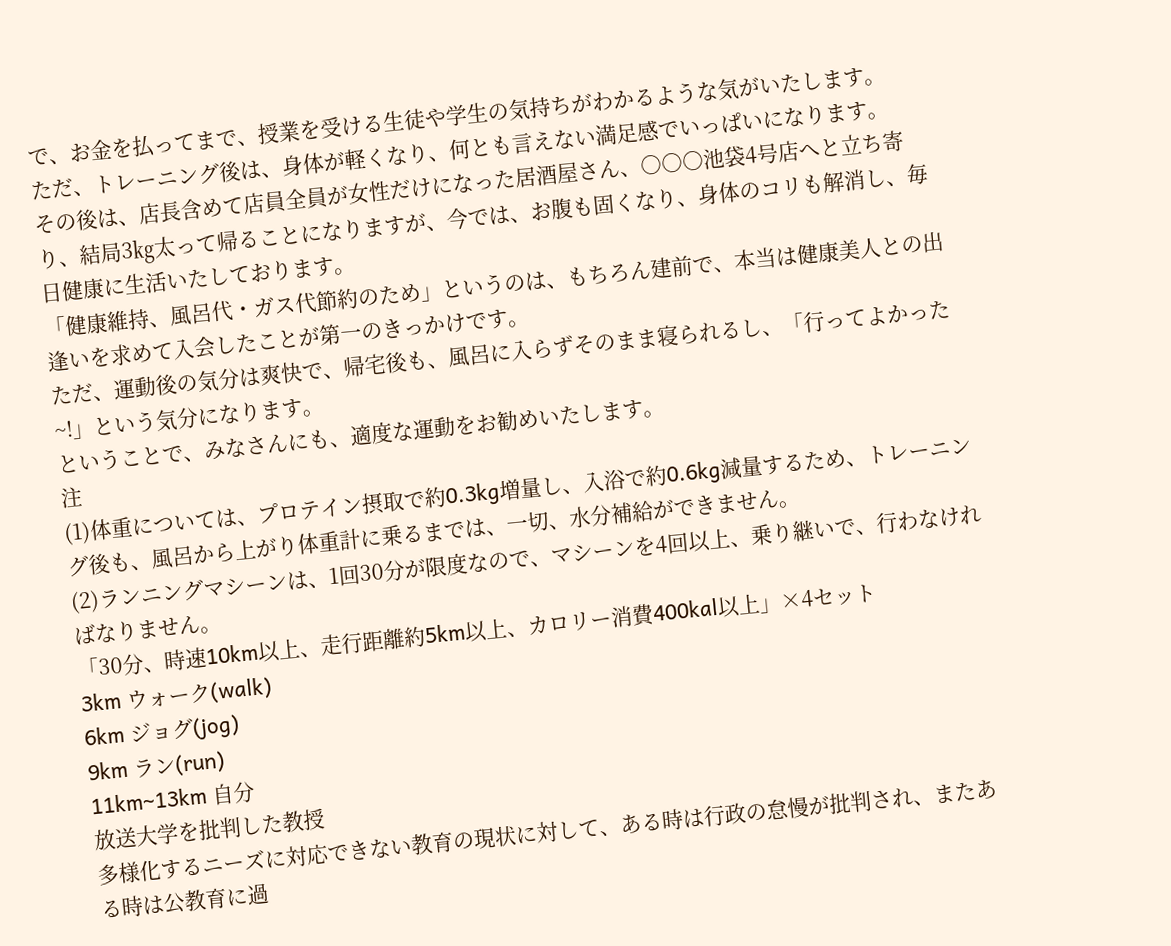で、お金を払ってまで、授業を受ける生徒や学生の気持ちがわかるような気がいたします。
ただ、トレーニング後は、身体が軽くなり、何とも言えない満足感でいっぱいになります。
その後は、店長含めて店員全員が女性だけになった居酒屋さん、○○○池袋4号店へと立ち寄り、結局3㎏太って帰ることになりますが、今では、お腹も固くなり、身体のコリも解消し、毎日健康に生活いたしております。
「健康維持、風呂代・ガス代節約のため」というのは、もちろん建前で、本当は健康美人との出逢いを求めて入会したことが第一のきっかけです。
ただ、運動後の気分は爽快で、帰宅後も、風呂に入らずそのまま寝られるし、「行ってよかった~!」という気分になります。
ということで、みなさんにも、適度な運動をお勧めいたします。
注
(1)体重については、プロテイン摂取で約0.3kg増量し、入浴で約0.6kg減量するため、トレーニング後も、風呂から上がり体重計に乗るまでは、一切、水分補給ができません。
(2)ランニングマシーンは、1回30分が限度なので、マシーンを4回以上、乗り継いで、行わなければなりません。
「30分、時速10km以上、走行距離約5km以上、カロリー消費400kal以上」×4セット
3km ウォーク(walk)
6km ジョグ(jog)
9km ラン(run)
11km~13km 自分
放送大学を批判した教授
多様化するニーズに対応できない教育の現状に対して、ある時は行政の怠慢が批判され、またある時は公教育に過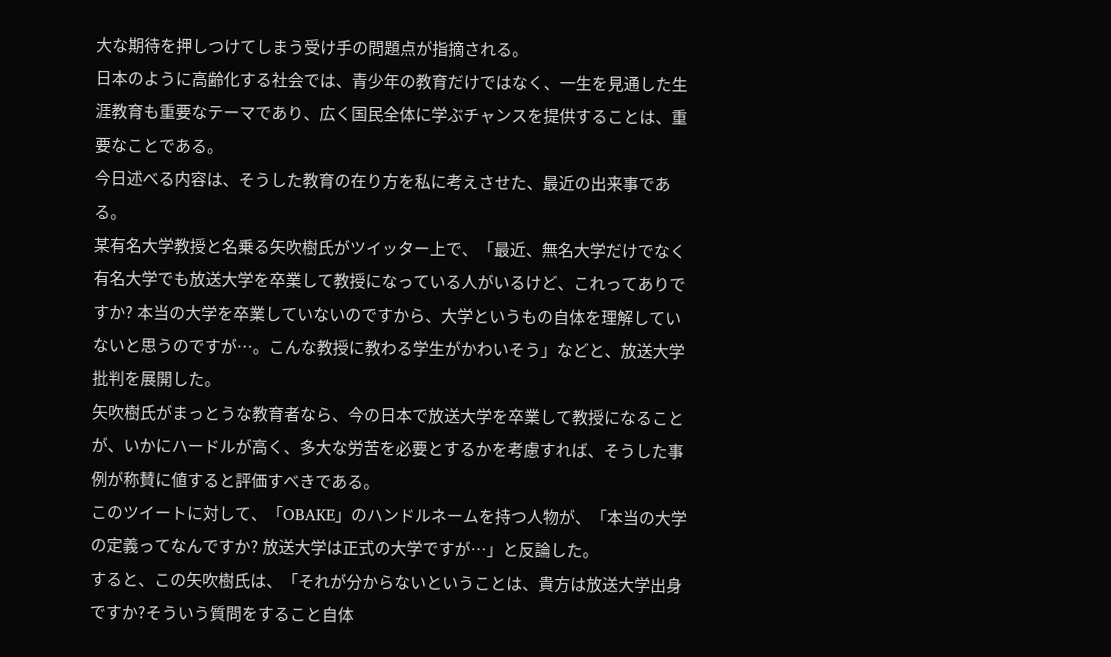大な期待を押しつけてしまう受け手の問題点が指摘される。
日本のように高齢化する社会では、青少年の教育だけではなく、一生を見通した生涯教育も重要なテーマであり、広く国民全体に学ぶチャンスを提供することは、重要なことである。
今日述べる内容は、そうした教育の在り方を私に考えさせた、最近の出来事である。
某有名大学教授と名乗る矢吹樹氏がツイッター上で、「最近、無名大学だけでなく有名大学でも放送大学を卒業して教授になっている人がいるけど、これってありですか? 本当の大学を卒業していないのですから、大学というもの自体を理解していないと思うのですが…。こんな教授に教わる学生がかわいそう」などと、放送大学批判を展開した。
矢吹樹氏がまっとうな教育者なら、今の日本で放送大学を卒業して教授になることが、いかにハードルが高く、多大な労苦を必要とするかを考慮すれば、そうした事例が称賛に値すると評価すべきである。
このツイートに対して、「OBAKE」のハンドルネームを持つ人物が、「本当の大学の定義ってなんですか? 放送大学は正式の大学ですが…」と反論した。
すると、この矢吹樹氏は、「それが分からないということは、貴方は放送大学出身ですか?そういう質問をすること自体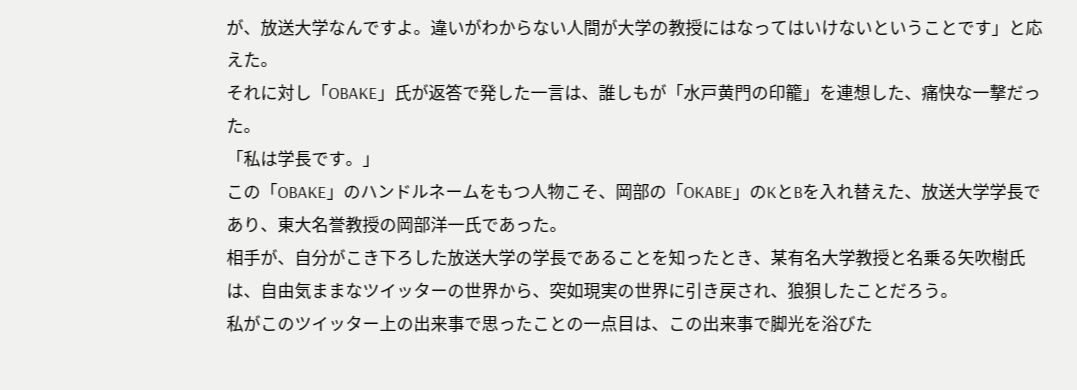が、放送大学なんですよ。違いがわからない人間が大学の教授にはなってはいけないということです」と応えた。
それに対し「OBAKE」氏が返答で発した一言は、誰しもが「水戸黄門の印籠」を連想した、痛快な一撃だった。
「私は学長です。」
この「OBAKE」のハンドルネームをもつ人物こそ、岡部の「OKABE」のKとBを入れ替えた、放送大学学長であり、東大名誉教授の岡部洋一氏であった。
相手が、自分がこき下ろした放送大学の学長であることを知ったとき、某有名大学教授と名乗る矢吹樹氏は、自由気ままなツイッターの世界から、突如現実の世界に引き戻され、狼狽したことだろう。
私がこのツイッター上の出来事で思ったことの一点目は、この出来事で脚光を浴びた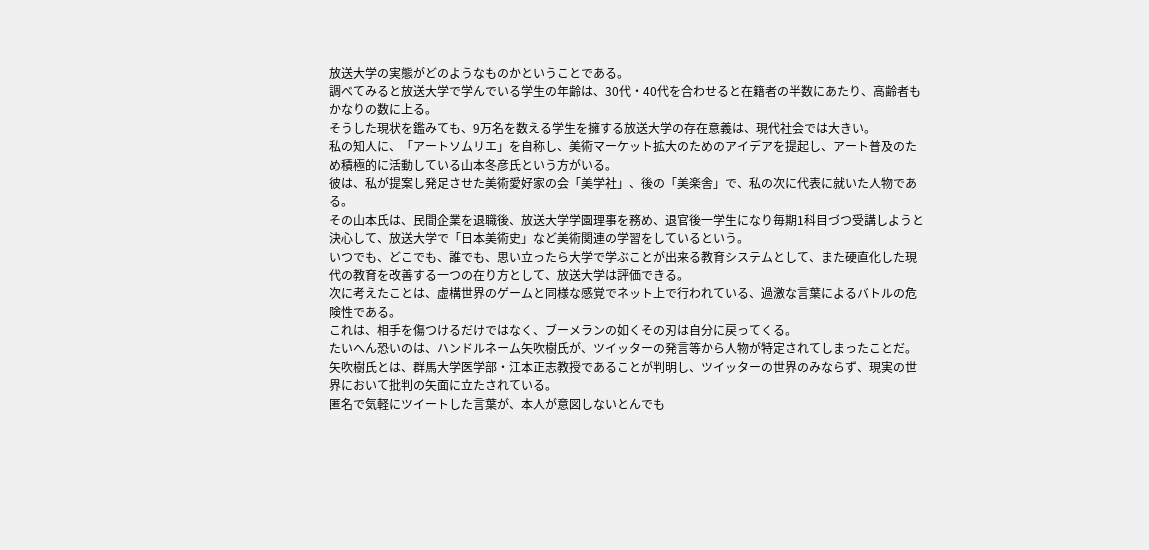放送大学の実態がどのようなものかということである。
調べてみると放送大学で学んでいる学生の年齢は、30代・40代を合わせると在籍者の半数にあたり、高齢者もかなりの数に上る。
そうした現状を鑑みても、9万名を数える学生を擁する放送大学の存在意義は、現代社会では大きい。
私の知人に、「アートソムリエ」を自称し、美術マーケット拡大のためのアイデアを提起し、アート普及のため積極的に活動している山本冬彦氏という方がいる。
彼は、私が提案し発足させた美術愛好家の会「美学社」、後の「美楽舎」で、私の次に代表に就いた人物である。
その山本氏は、民間企業を退職後、放送大学学園理事を務め、退官後一学生になり毎期1科目づつ受講しようと決心して、放送大学で「日本美術史」など美術関連の学習をしているという。
いつでも、どこでも、誰でも、思い立ったら大学で学ぶことが出来る教育システムとして、また硬直化した現代の教育を改善する一つの在り方として、放送大学は評価できる。
次に考えたことは、虚構世界のゲームと同様な感覚でネット上で行われている、過激な言葉によるバトルの危険性である。
これは、相手を傷つけるだけではなく、ブーメランの如くその刃は自分に戻ってくる。
たいへん恐いのは、ハンドルネーム矢吹樹氏が、ツイッターの発言等から人物が特定されてしまったことだ。
矢吹樹氏とは、群馬大学医学部・江本正志教授であることが判明し、ツイッターの世界のみならず、現実の世界において批判の矢面に立たされている。
匿名で気軽にツイートした言葉が、本人が意図しないとんでも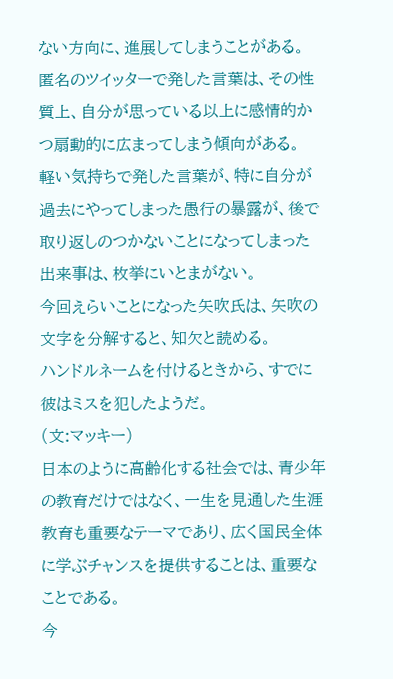ない方向に、進展してしまうことがある。
匿名のツイッターで発した言葉は、その性質上、自分が思っている以上に感情的かつ扇動的に広まってしまう傾向がある。
軽い気持ちで発した言葉が、特に自分が過去にやってしまった愚行の暴露が、後で取り返しのつかないことになってしまった出来事は、枚挙にいとまがない。
今回えらいことになった矢吹氏は、矢吹の文字を分解すると、知欠と読める。
ハンドルネームを付けるときから、すでに彼はミスを犯したようだ。
(文:マッキー)
日本のように高齢化する社会では、青少年の教育だけではなく、一生を見通した生涯教育も重要なテーマであり、広く国民全体に学ぶチャンスを提供することは、重要なことである。
今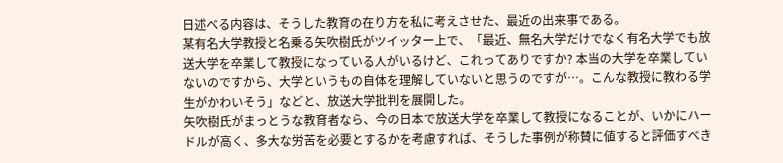日述べる内容は、そうした教育の在り方を私に考えさせた、最近の出来事である。
某有名大学教授と名乗る矢吹樹氏がツイッター上で、「最近、無名大学だけでなく有名大学でも放送大学を卒業して教授になっている人がいるけど、これってありですか? 本当の大学を卒業していないのですから、大学というもの自体を理解していないと思うのですが…。こんな教授に教わる学生がかわいそう」などと、放送大学批判を展開した。
矢吹樹氏がまっとうな教育者なら、今の日本で放送大学を卒業して教授になることが、いかにハードルが高く、多大な労苦を必要とするかを考慮すれば、そうした事例が称賛に値すると評価すべき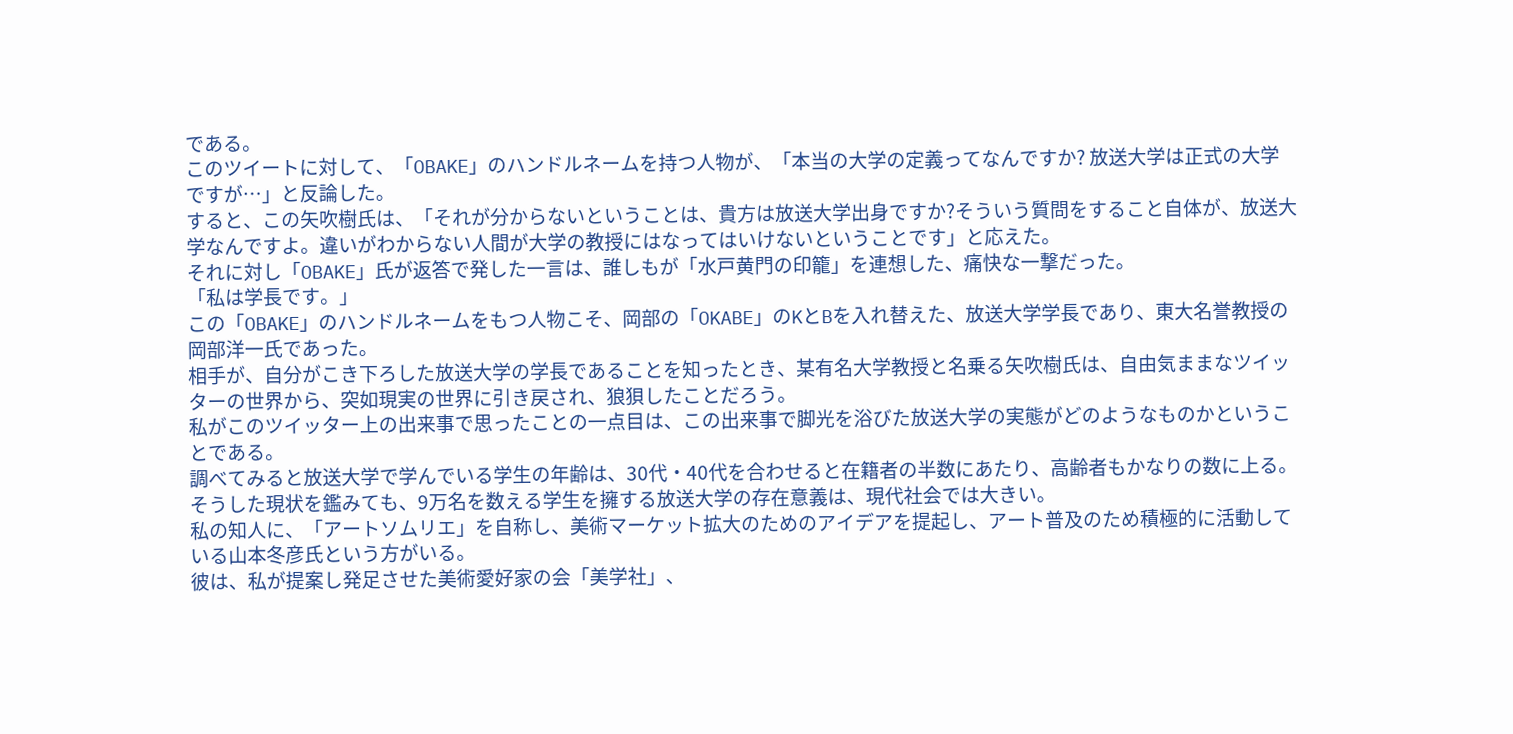である。
このツイートに対して、「OBAKE」のハンドルネームを持つ人物が、「本当の大学の定義ってなんですか? 放送大学は正式の大学ですが…」と反論した。
すると、この矢吹樹氏は、「それが分からないということは、貴方は放送大学出身ですか?そういう質問をすること自体が、放送大学なんですよ。違いがわからない人間が大学の教授にはなってはいけないということです」と応えた。
それに対し「OBAKE」氏が返答で発した一言は、誰しもが「水戸黄門の印籠」を連想した、痛快な一撃だった。
「私は学長です。」
この「OBAKE」のハンドルネームをもつ人物こそ、岡部の「OKABE」のKとBを入れ替えた、放送大学学長であり、東大名誉教授の岡部洋一氏であった。
相手が、自分がこき下ろした放送大学の学長であることを知ったとき、某有名大学教授と名乗る矢吹樹氏は、自由気ままなツイッターの世界から、突如現実の世界に引き戻され、狼狽したことだろう。
私がこのツイッター上の出来事で思ったことの一点目は、この出来事で脚光を浴びた放送大学の実態がどのようなものかということである。
調べてみると放送大学で学んでいる学生の年齢は、30代・40代を合わせると在籍者の半数にあたり、高齢者もかなりの数に上る。
そうした現状を鑑みても、9万名を数える学生を擁する放送大学の存在意義は、現代社会では大きい。
私の知人に、「アートソムリエ」を自称し、美術マーケット拡大のためのアイデアを提起し、アート普及のため積極的に活動している山本冬彦氏という方がいる。
彼は、私が提案し発足させた美術愛好家の会「美学社」、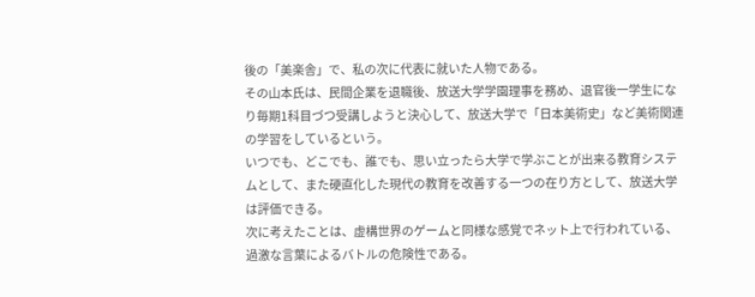後の「美楽舎」で、私の次に代表に就いた人物である。
その山本氏は、民間企業を退職後、放送大学学園理事を務め、退官後一学生になり毎期1科目づつ受講しようと決心して、放送大学で「日本美術史」など美術関連の学習をしているという。
いつでも、どこでも、誰でも、思い立ったら大学で学ぶことが出来る教育システムとして、また硬直化した現代の教育を改善する一つの在り方として、放送大学は評価できる。
次に考えたことは、虚構世界のゲームと同様な感覚でネット上で行われている、過激な言葉によるバトルの危険性である。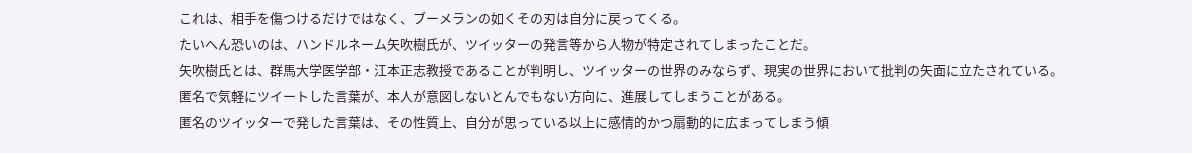これは、相手を傷つけるだけではなく、ブーメランの如くその刃は自分に戻ってくる。
たいへん恐いのは、ハンドルネーム矢吹樹氏が、ツイッターの発言等から人物が特定されてしまったことだ。
矢吹樹氏とは、群馬大学医学部・江本正志教授であることが判明し、ツイッターの世界のみならず、現実の世界において批判の矢面に立たされている。
匿名で気軽にツイートした言葉が、本人が意図しないとんでもない方向に、進展してしまうことがある。
匿名のツイッターで発した言葉は、その性質上、自分が思っている以上に感情的かつ扇動的に広まってしまう傾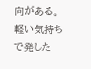向がある。
軽い気持ちで発した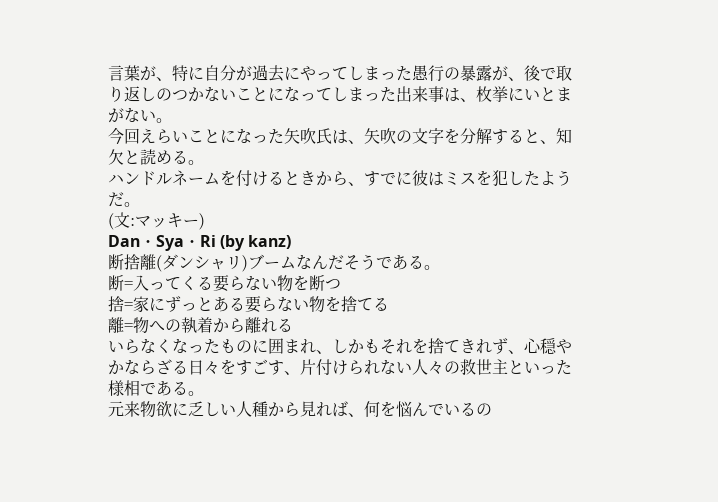言葉が、特に自分が過去にやってしまった愚行の暴露が、後で取り返しのつかないことになってしまった出来事は、枚挙にいとまがない。
今回えらいことになった矢吹氏は、矢吹の文字を分解すると、知欠と読める。
ハンドルネームを付けるときから、すでに彼はミスを犯したようだ。
(文:マッキー)
Dan・Sya・Ri (by kanz)
断捨離(ダンシャリ)ブームなんだそうである。
断=入ってくる要らない物を断つ
捨=家にずっとある要らない物を捨てる
離=物への執着から離れる
いらなくなったものに囲まれ、しかもそれを捨てきれず、心穏やかならざる日々をすごす、片付けられない人々の救世主といった様相である。
元来物欲に乏しい人種から見れば、何を悩んでいるの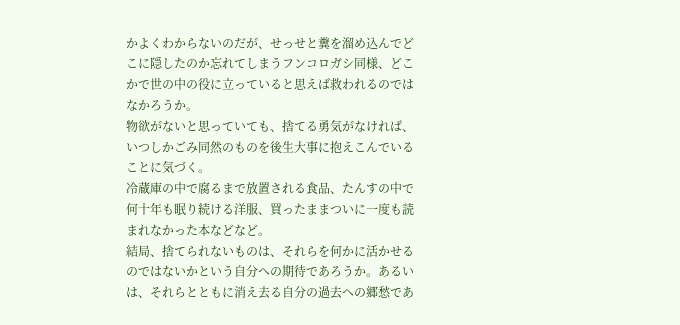かよくわからないのだが、せっせと糞を溜め込んでどこに隠したのか忘れてしまうフンコロガシ同様、どこかで世の中の役に立っていると思えば救われるのではなかろうか。
物欲がないと思っていても、捨てる勇気がなければ、いつしかごみ同然のものを後生大事に抱えこんでいることに気づく。
冷蔵庫の中で腐るまで放置される食品、たんすの中で何十年も眠り続ける洋服、買ったままついに一度も読まれなかった本などなど。
結局、捨てられないものは、それらを何かに活かせるのではないかという自分への期待であろうか。あるいは、それらとともに消え去る自分の過去への郷愁であ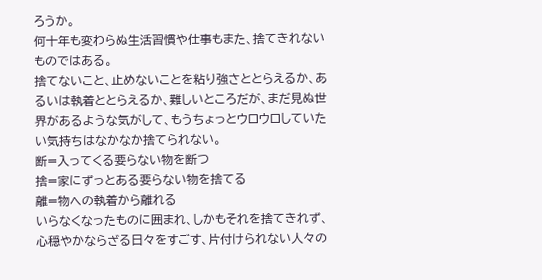ろうか。
何十年も変わらぬ生活習慣や仕事もまた、捨てきれないものではある。
捨てないこと、止めないことを粘り強さととらえるか、あるいは執着ととらえるか、難しいところだが、まだ見ぬ世界があるような気がして、もうちょっとウロウロしていたい気持ちはなかなか捨てられない。
断=入ってくる要らない物を断つ
捨=家にずっとある要らない物を捨てる
離=物への執着から離れる
いらなくなったものに囲まれ、しかもそれを捨てきれず、心穏やかならざる日々をすごす、片付けられない人々の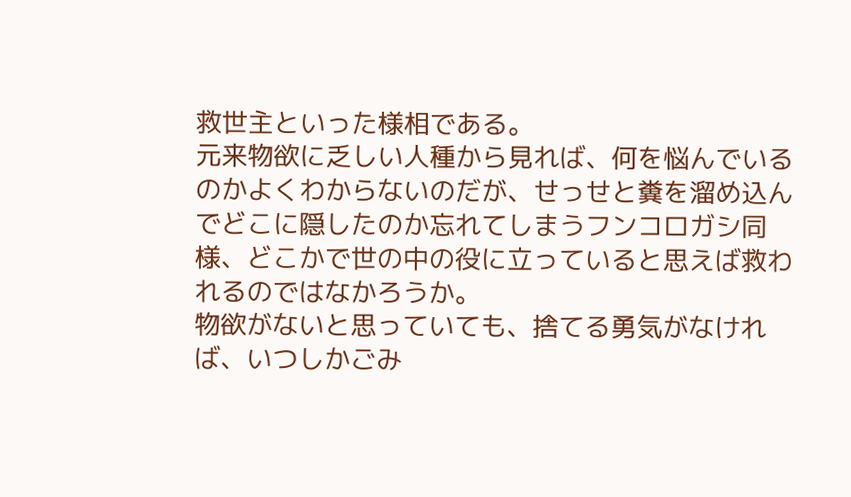救世主といった様相である。
元来物欲に乏しい人種から見れば、何を悩んでいるのかよくわからないのだが、せっせと糞を溜め込んでどこに隠したのか忘れてしまうフンコロガシ同様、どこかで世の中の役に立っていると思えば救われるのではなかろうか。
物欲がないと思っていても、捨てる勇気がなければ、いつしかごみ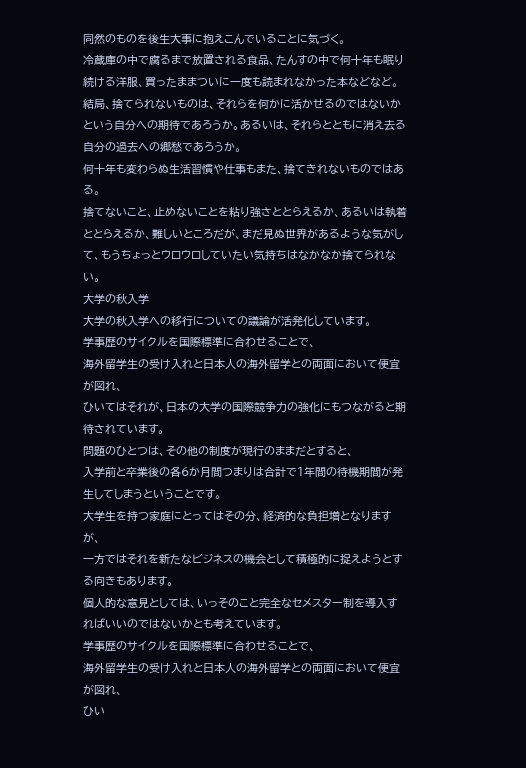同然のものを後生大事に抱えこんでいることに気づく。
冷蔵庫の中で腐るまで放置される食品、たんすの中で何十年も眠り続ける洋服、買ったままついに一度も読まれなかった本などなど。
結局、捨てられないものは、それらを何かに活かせるのではないかという自分への期待であろうか。あるいは、それらとともに消え去る自分の過去への郷愁であろうか。
何十年も変わらぬ生活習慣や仕事もまた、捨てきれないものではある。
捨てないこと、止めないことを粘り強さととらえるか、あるいは執着ととらえるか、難しいところだが、まだ見ぬ世界があるような気がして、もうちょっとウロウロしていたい気持ちはなかなか捨てられない。
大学の秋入学
大学の秋入学への移行についての議論が活発化しています。
学事歴のサイクルを国際標準に合わせることで、
海外留学生の受け入れと日本人の海外留学との両面において便宜が図れ、
ひいてはそれが、日本の大学の国際競争力の強化にもつながると期待されています。
問題のひとつは、その他の制度が現行のままだとすると、
入学前と卒業後の各6か月間つまりは合計で1年間の待機期間が発生してしまうということです。
大学生を持つ家庭にとってはその分、経済的な負担増となりますが、
一方ではそれを新たなビジネスの機会として積極的に捉えようとする向きもあります。
個人的な意見としては、いっそのこと完全なセメスター制を導入すればいいのではないかとも考えています。
学事歴のサイクルを国際標準に合わせることで、
海外留学生の受け入れと日本人の海外留学との両面において便宜が図れ、
ひい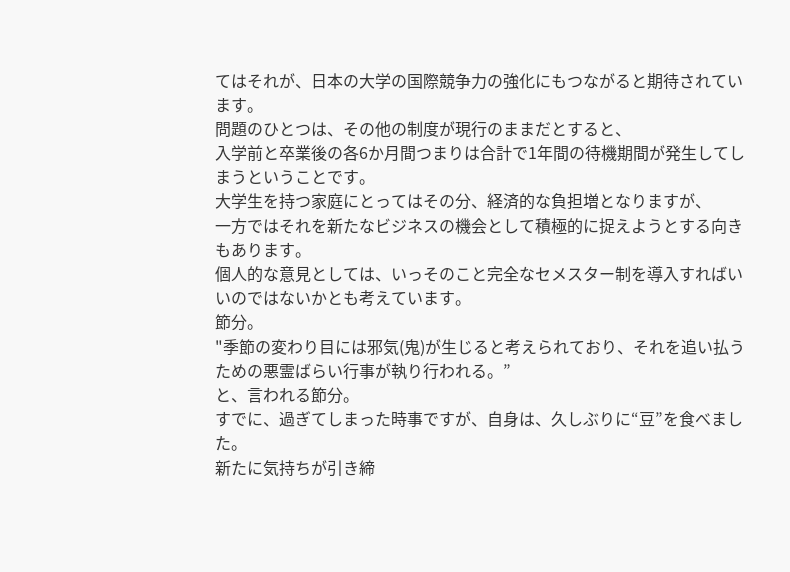てはそれが、日本の大学の国際競争力の強化にもつながると期待されています。
問題のひとつは、その他の制度が現行のままだとすると、
入学前と卒業後の各6か月間つまりは合計で1年間の待機期間が発生してしまうということです。
大学生を持つ家庭にとってはその分、経済的な負担増となりますが、
一方ではそれを新たなビジネスの機会として積極的に捉えようとする向きもあります。
個人的な意見としては、いっそのこと完全なセメスター制を導入すればいいのではないかとも考えています。
節分。
"季節の変わり目には邪気(鬼)が生じると考えられており、それを追い払うための悪霊ばらい行事が執り行われる。”
と、言われる節分。
すでに、過ぎてしまった時事ですが、自身は、久しぶりに“豆”を食べました。
新たに気持ちが引き締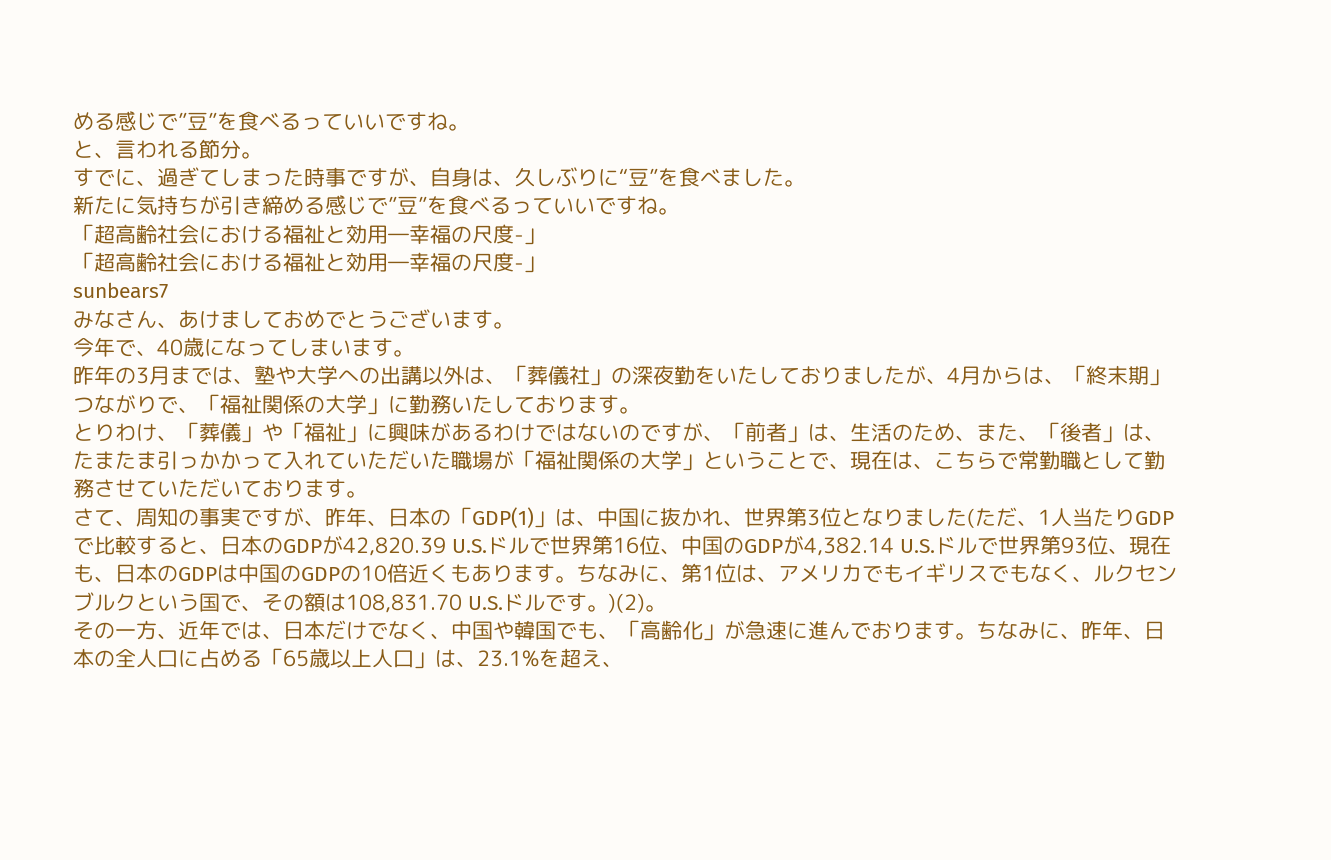める感じで”豆”を食べるっていいですね。
と、言われる節分。
すでに、過ぎてしまった時事ですが、自身は、久しぶりに“豆”を食べました。
新たに気持ちが引き締める感じで”豆”を食べるっていいですね。
「超高齢社会における福祉と効用―幸福の尺度-」
「超高齢社会における福祉と効用―幸福の尺度-」
sunbears7
みなさん、あけましておめでとうございます。
今年で、40歳になってしまいます。
昨年の3月までは、塾や大学への出講以外は、「葬儀社」の深夜勤をいたしておりましたが、4月からは、「終末期」つながりで、「福祉関係の大学」に勤務いたしております。
とりわけ、「葬儀」や「福祉」に興味があるわけではないのですが、「前者」は、生活のため、また、「後者」は、たまたま引っかかって入れていただいた職場が「福祉関係の大学」ということで、現在は、こちらで常勤職として勤務させていただいております。
さて、周知の事実ですが、昨年、日本の「GDP(1)」は、中国に抜かれ、世界第3位となりました(ただ、1人当たりGDPで比較すると、日本のGDPが42,820.39 U.S.ドルで世界第16位、中国のGDPが4,382.14 U.S.ドルで世界第93位、現在も、日本のGDPは中国のGDPの10倍近くもあります。ちなみに、第1位は、アメリカでもイギリスでもなく、ルクセンブルクという国で、その額は108,831.70 U.S.ドルです。)(2)。
その一方、近年では、日本だけでなく、中国や韓国でも、「高齢化」が急速に進んでおります。ちなみに、昨年、日本の全人口に占める「65歳以上人口」は、23.1%を超え、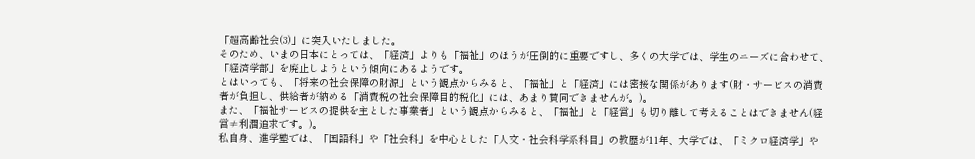「超高齢社会(3)」に突入いたしました。
そのため、いまの日本にとっては、「経済」よりも「福祉」のほうが圧倒的に重要ですし、多くの大学では、学生のニーズに合わせて、「経済学部」を廃止しようという傾向にあるようです。
とはいっても、「将来の社会保障の財源」という観点からみると、「福祉」と「経済」には密接な関係があります(財・サービスの消費者が負担し、供給者が納める「消費税の社会保障目的税化」には、あまり賛同できませんが。)。
また、「福祉サービスの提供を主とした事業者」という観点からみると、「福祉」と「経営」も切り離して考えることはできません(経営≠利潤追求です。)。
私自身、進学塾では、「国語科」や「社会科」を中心とした「人文・社会科学系科目」の教歴が11年、大学では、「ミクロ経済学」や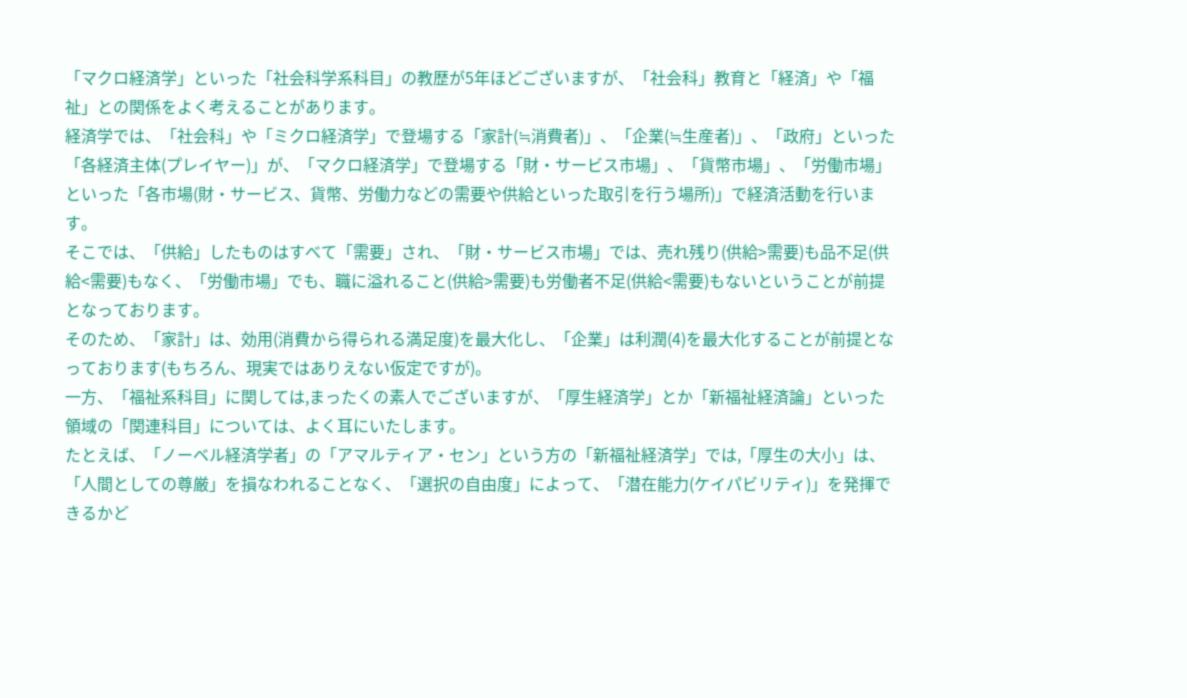「マクロ経済学」といった「社会科学系科目」の教歴が5年ほどございますが、「社会科」教育と「経済」や「福祉」との関係をよく考えることがあります。
経済学では、「社会科」や「ミクロ経済学」で登場する「家計(≒消費者)」、「企業(≒生産者)」、「政府」といった「各経済主体(プレイヤー)」が、「マクロ経済学」で登場する「財・サービス市場」、「貨幣市場」、「労働市場」といった「各市場(財・サービス、貨幣、労働力などの需要や供給といった取引を行う場所)」で経済活動を行います。
そこでは、「供給」したものはすべて「需要」され、「財・サービス市場」では、売れ残り(供給>需要)も品不足(供給<需要)もなく、「労働市場」でも、職に溢れること(供給>需要)も労働者不足(供給<需要)もないということが前提となっております。
そのため、「家計」は、効用(消費から得られる満足度)を最大化し、「企業」は利潤(4)を最大化することが前提となっております(もちろん、現実ではありえない仮定ですが)。
一方、「福祉系科目」に関しては,まったくの素人でございますが、「厚生経済学」とか「新福祉経済論」といった領域の「関連科目」については、よく耳にいたします。
たとえば、「ノーベル経済学者」の「アマルティア・セン」という方の「新福祉経済学」では,「厚生の大小」は、「人間としての尊厳」を損なわれることなく、「選択の自由度」によって、「潜在能力(ケイパビリティ)」を発揮できるかど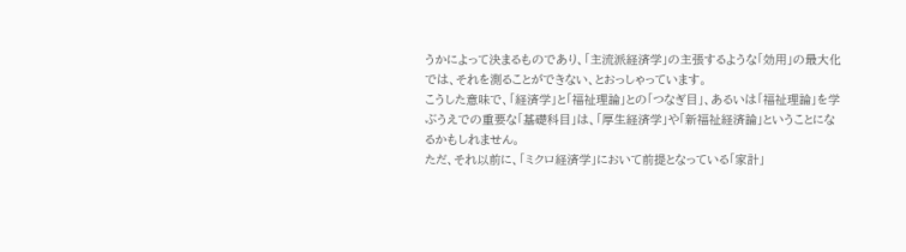うかによって決まるものであり、「主流派経済学」の主張するような「効用」の最大化では、それを測ることができない、とおっしゃっています。
こうした意味で、「経済学」と「福祉理論」との「つなぎ目」、あるいは「福祉理論」を学ぶうえでの重要な「基礎科目」は、「厚生経済学」や「新福祉経済論」ということになるかもしれません。
ただ、それ以前に、「ミクロ経済学」において前提となっている「家計」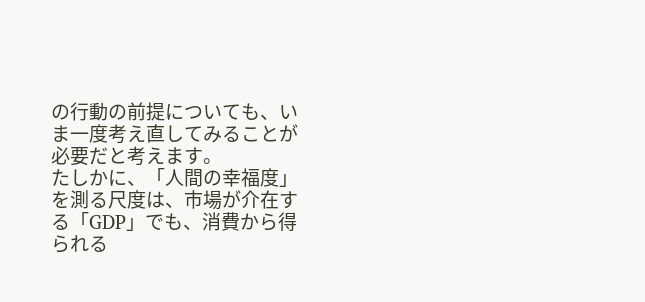の行動の前提についても、いま一度考え直してみることが必要だと考えます。
たしかに、「人間の幸福度」を測る尺度は、市場が介在する「GDP」でも、消費から得られる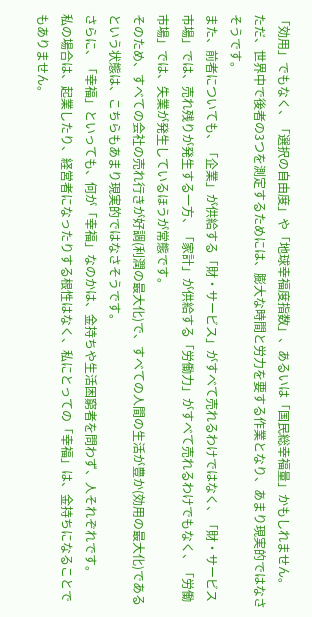「効用」でもなく、「選択の自由度」や「地球幸福度指数」、あるいは「国民総幸福量」かもしれません。
ただ、世界中で後者の3つを測定するためには、膨大な時間と労力を要する作業となり、あまり現実的ではなさそうです。
また、前者についても、「企業」が供給する「財・サービス」がすべて売れるわけではなく、「財・サービス市場」では、売れ残りが発生する一方、「家計」が供給する「労働力」がすべて売れるわけでもなく、「労働市場」では、失業が発生しているほうが常態です。
そのため、すべての会社の売れ行きが好調(利潤の最大化)で、すべての人間の生活が豊か(効用の最大化)であるという状態は、こちらもあまり現実的ではなさそうです。
さらに、「幸福」といっても、何が「幸福」なのかは、金持ちや生活困窮者を問わず、人それぞれです。
私の場合は、起業したり、経営者になったりする根性はなく、私にとっての「幸福」は、金持ちになることでもありません。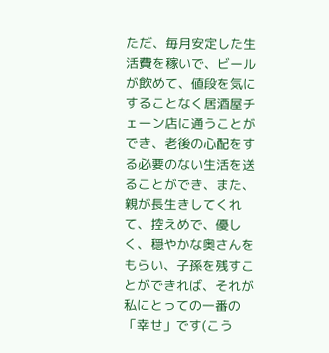ただ、毎月安定した生活費を稼いで、ビールが飲めて、値段を気にすることなく居酒屋チェーン店に通うことができ、老後の心配をする必要のない生活を送ることができ、また、親が長生きしてくれて、控えめで、優しく、穏やかな奥さんをもらい、子孫を残すことができれば、それが私にとっての一番の「幸せ」です(こう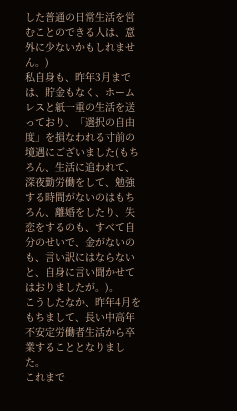した普通の日常生活を営むことのできる人は、意外に少ないかもしれません。)
私自身も、昨年3月までは、貯金もなく、ホームレスと紙一重の生活を送っており、「選択の自由度」を損なわれる寸前の境遇にございました(もちろん、生活に追われて、深夜勤労働をして、勉強する時間がないのはもちろん、離婚をしたり、失恋をするのも、すべて自分のせいで、金がないのも、言い訳にはならないと、自身に言い聞かせてはおりましたが。)。
こうしたなか、昨年4月をもちまして、長い中高年不安定労働者生活から卒業することとなりました。
これまで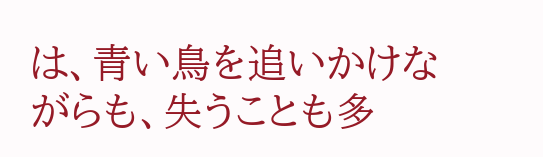は、青い鳥を追いかけながらも、失うことも多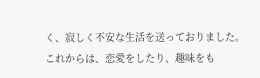く、寂しく不安な生活を送っておりました。
これからは、恋愛をしたり、趣味をも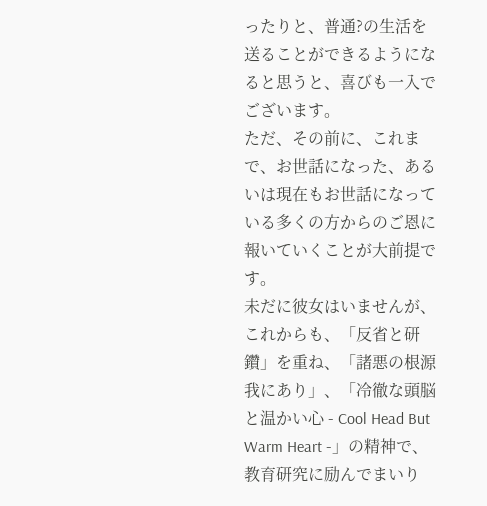ったりと、普通?の生活を送ることができるようになると思うと、喜びも一入でございます。
ただ、その前に、これまで、お世話になった、あるいは現在もお世話になっている多くの方からのご恩に報いていくことが大前提です。
未だに彼女はいませんが、これからも、「反省と研鑽」を重ね、「諸悪の根源我にあり」、「冷徹な頭脳と温かい心 - Cool Head But Warm Heart -」の精神で、教育研究に励んでまいり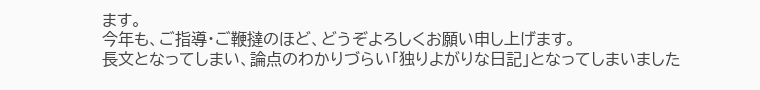ます。
今年も、ご指導・ご鞭撻のほど、どうぞよろしくお願い申し上げます。
長文となってしまい、論点のわかりづらい「独りよがりな日記」となってしまいました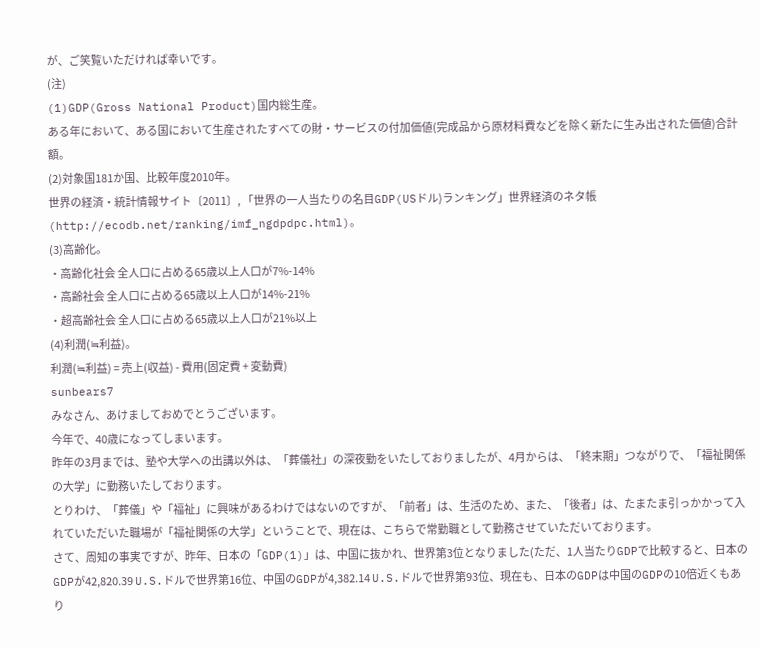が、ご笑覧いただければ幸いです。
(注)
(1)GDP(Gross National Product)国内総生産。
ある年において、ある国において生産されたすべての財・サービスの付加価値(完成品から原材料費などを除く新たに生み出された価値)合計額。
(2)対象国181か国、比較年度2010年。
世界の経済・統計情報サイト〔2011〕, 「世界の一人当たりの名目GDP(USドル)ランキング」世界経済のネタ帳(http://ecodb.net/ranking/imf_ngdpdpc.html)。
(3)高齢化。
・高齢化社会 全人口に占める65歳以上人口が7%-14%
・高齢社会 全人口に占める65歳以上人口が14%-21%
・超高齢社会 全人口に占める65歳以上人口が21%以上
(4)利潤(≒利益)。
利潤(≒利益) = 売上(収益) - 費用(固定費 + 変動費)
sunbears7
みなさん、あけましておめでとうございます。
今年で、40歳になってしまいます。
昨年の3月までは、塾や大学への出講以外は、「葬儀社」の深夜勤をいたしておりましたが、4月からは、「終末期」つながりで、「福祉関係の大学」に勤務いたしております。
とりわけ、「葬儀」や「福祉」に興味があるわけではないのですが、「前者」は、生活のため、また、「後者」は、たまたま引っかかって入れていただいた職場が「福祉関係の大学」ということで、現在は、こちらで常勤職として勤務させていただいております。
さて、周知の事実ですが、昨年、日本の「GDP(1)」は、中国に抜かれ、世界第3位となりました(ただ、1人当たりGDPで比較すると、日本のGDPが42,820.39 U.S.ドルで世界第16位、中国のGDPが4,382.14 U.S.ドルで世界第93位、現在も、日本のGDPは中国のGDPの10倍近くもあり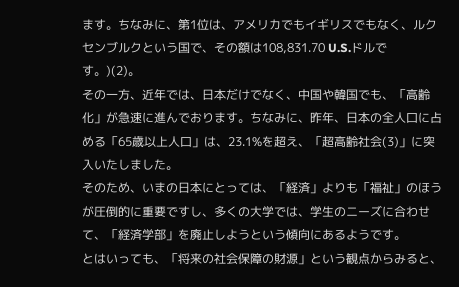ます。ちなみに、第1位は、アメリカでもイギリスでもなく、ルクセンブルクという国で、その額は108,831.70 U.S.ドルです。)(2)。
その一方、近年では、日本だけでなく、中国や韓国でも、「高齢化」が急速に進んでおります。ちなみに、昨年、日本の全人口に占める「65歳以上人口」は、23.1%を超え、「超高齢社会(3)」に突入いたしました。
そのため、いまの日本にとっては、「経済」よりも「福祉」のほうが圧倒的に重要ですし、多くの大学では、学生のニーズに合わせて、「経済学部」を廃止しようという傾向にあるようです。
とはいっても、「将来の社会保障の財源」という観点からみると、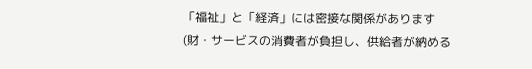「福祉」と「経済」には密接な関係があります(財・サービスの消費者が負担し、供給者が納める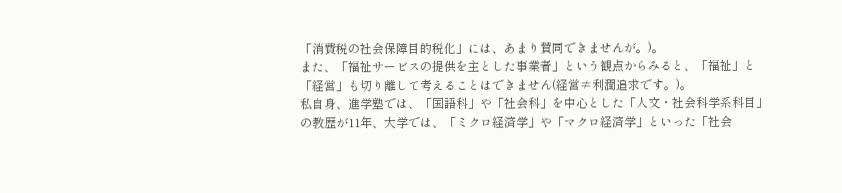「消費税の社会保障目的税化」には、あまり賛同できませんが。)。
また、「福祉サービスの提供を主とした事業者」という観点からみると、「福祉」と「経営」も切り離して考えることはできません(経営≠利潤追求です。)。
私自身、進学塾では、「国語科」や「社会科」を中心とした「人文・社会科学系科目」の教歴が11年、大学では、「ミクロ経済学」や「マクロ経済学」といった「社会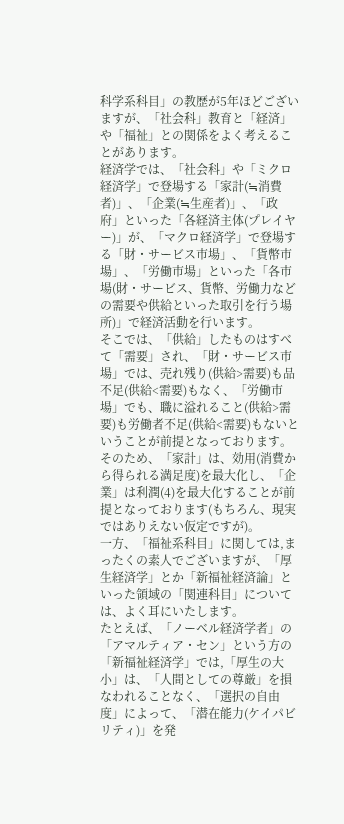科学系科目」の教歴が5年ほどございますが、「社会科」教育と「経済」や「福祉」との関係をよく考えることがあります。
経済学では、「社会科」や「ミクロ経済学」で登場する「家計(≒消費者)」、「企業(≒生産者)」、「政府」といった「各経済主体(プレイヤー)」が、「マクロ経済学」で登場する「財・サービス市場」、「貨幣市場」、「労働市場」といった「各市場(財・サービス、貨幣、労働力などの需要や供給といった取引を行う場所)」で経済活動を行います。
そこでは、「供給」したものはすべて「需要」され、「財・サービス市場」では、売れ残り(供給>需要)も品不足(供給<需要)もなく、「労働市場」でも、職に溢れること(供給>需要)も労働者不足(供給<需要)もないということが前提となっております。
そのため、「家計」は、効用(消費から得られる満足度)を最大化し、「企業」は利潤(4)を最大化することが前提となっております(もちろん、現実ではありえない仮定ですが)。
一方、「福祉系科目」に関しては,まったくの素人でございますが、「厚生経済学」とか「新福祉経済論」といった領域の「関連科目」については、よく耳にいたします。
たとえば、「ノーベル経済学者」の「アマルティア・セン」という方の「新福祉経済学」では,「厚生の大小」は、「人間としての尊厳」を損なわれることなく、「選択の自由度」によって、「潜在能力(ケイパビリティ)」を発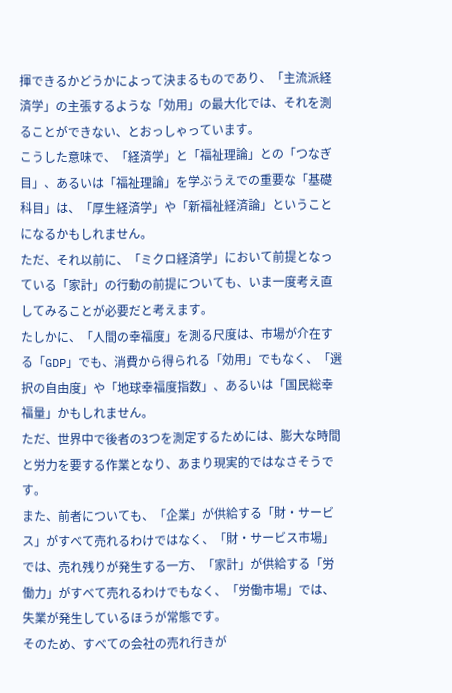揮できるかどうかによって決まるものであり、「主流派経済学」の主張するような「効用」の最大化では、それを測ることができない、とおっしゃっています。
こうした意味で、「経済学」と「福祉理論」との「つなぎ目」、あるいは「福祉理論」を学ぶうえでの重要な「基礎科目」は、「厚生経済学」や「新福祉経済論」ということになるかもしれません。
ただ、それ以前に、「ミクロ経済学」において前提となっている「家計」の行動の前提についても、いま一度考え直してみることが必要だと考えます。
たしかに、「人間の幸福度」を測る尺度は、市場が介在する「GDP」でも、消費から得られる「効用」でもなく、「選択の自由度」や「地球幸福度指数」、あるいは「国民総幸福量」かもしれません。
ただ、世界中で後者の3つを測定するためには、膨大な時間と労力を要する作業となり、あまり現実的ではなさそうです。
また、前者についても、「企業」が供給する「財・サービス」がすべて売れるわけではなく、「財・サービス市場」では、売れ残りが発生する一方、「家計」が供給する「労働力」がすべて売れるわけでもなく、「労働市場」では、失業が発生しているほうが常態です。
そのため、すべての会社の売れ行きが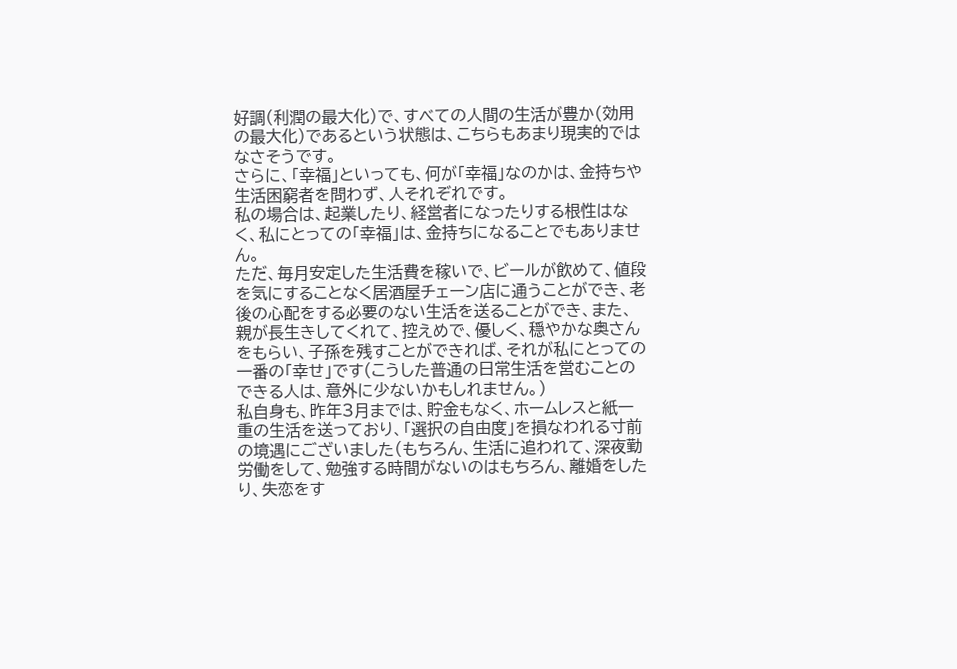好調(利潤の最大化)で、すべての人間の生活が豊か(効用の最大化)であるという状態は、こちらもあまり現実的ではなさそうです。
さらに、「幸福」といっても、何が「幸福」なのかは、金持ちや生活困窮者を問わず、人それぞれです。
私の場合は、起業したり、経営者になったりする根性はなく、私にとっての「幸福」は、金持ちになることでもありません。
ただ、毎月安定した生活費を稼いで、ビールが飲めて、値段を気にすることなく居酒屋チェーン店に通うことができ、老後の心配をする必要のない生活を送ることができ、また、親が長生きしてくれて、控えめで、優しく、穏やかな奥さんをもらい、子孫を残すことができれば、それが私にとっての一番の「幸せ」です(こうした普通の日常生活を営むことのできる人は、意外に少ないかもしれません。)
私自身も、昨年3月までは、貯金もなく、ホームレスと紙一重の生活を送っており、「選択の自由度」を損なわれる寸前の境遇にございました(もちろん、生活に追われて、深夜勤労働をして、勉強する時間がないのはもちろん、離婚をしたり、失恋をす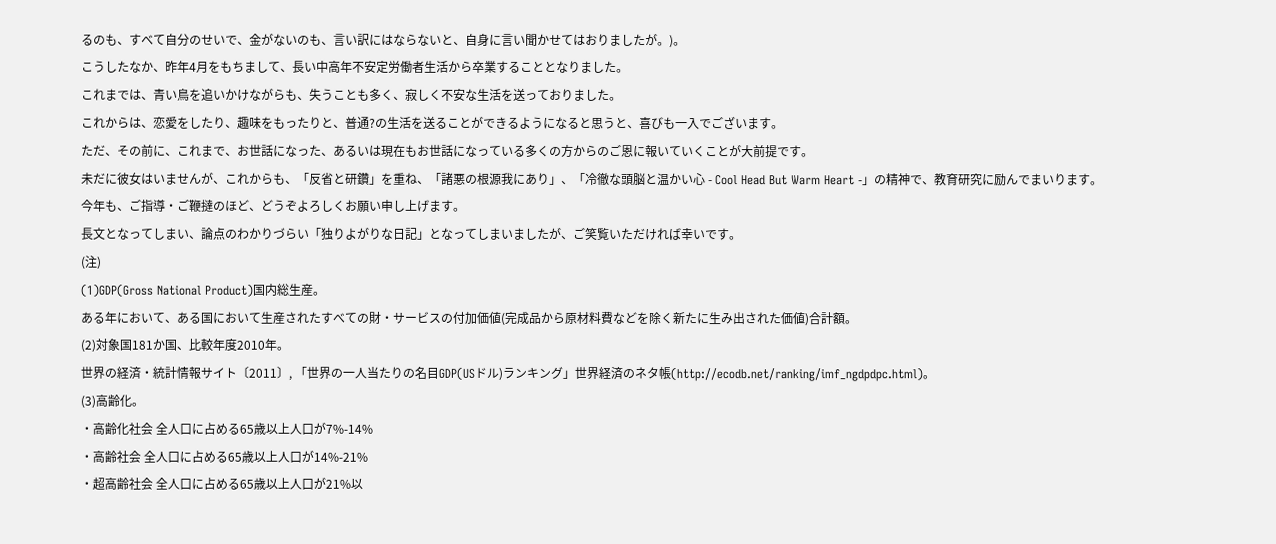るのも、すべて自分のせいで、金がないのも、言い訳にはならないと、自身に言い聞かせてはおりましたが。)。
こうしたなか、昨年4月をもちまして、長い中高年不安定労働者生活から卒業することとなりました。
これまでは、青い鳥を追いかけながらも、失うことも多く、寂しく不安な生活を送っておりました。
これからは、恋愛をしたり、趣味をもったりと、普通?の生活を送ることができるようになると思うと、喜びも一入でございます。
ただ、その前に、これまで、お世話になった、あるいは現在もお世話になっている多くの方からのご恩に報いていくことが大前提です。
未だに彼女はいませんが、これからも、「反省と研鑽」を重ね、「諸悪の根源我にあり」、「冷徹な頭脳と温かい心 - Cool Head But Warm Heart -」の精神で、教育研究に励んでまいります。
今年も、ご指導・ご鞭撻のほど、どうぞよろしくお願い申し上げます。
長文となってしまい、論点のわかりづらい「独りよがりな日記」となってしまいましたが、ご笑覧いただければ幸いです。
(注)
(1)GDP(Gross National Product)国内総生産。
ある年において、ある国において生産されたすべての財・サービスの付加価値(完成品から原材料費などを除く新たに生み出された価値)合計額。
(2)対象国181か国、比較年度2010年。
世界の経済・統計情報サイト〔2011〕, 「世界の一人当たりの名目GDP(USドル)ランキング」世界経済のネタ帳(http://ecodb.net/ranking/imf_ngdpdpc.html)。
(3)高齢化。
・高齢化社会 全人口に占める65歳以上人口が7%-14%
・高齢社会 全人口に占める65歳以上人口が14%-21%
・超高齢社会 全人口に占める65歳以上人口が21%以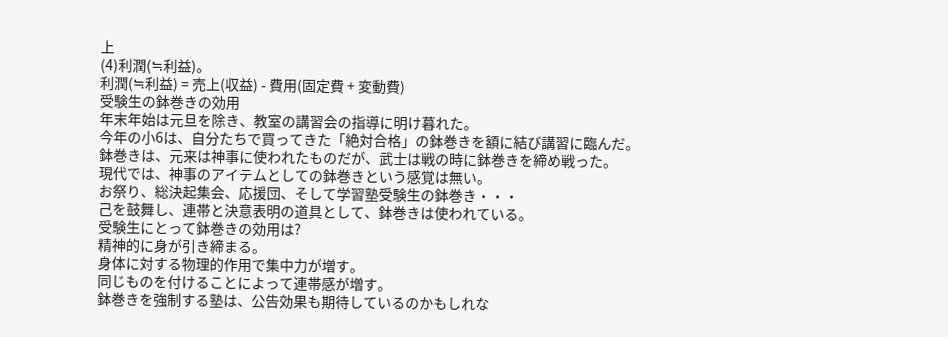上
(4)利潤(≒利益)。
利潤(≒利益) = 売上(収益) - 費用(固定費 + 変動費)
受験生の鉢巻きの効用
年末年始は元旦を除き、教室の講習会の指導に明け暮れた。
今年の小6は、自分たちで買ってきた「絶対合格」の鉢巻きを額に結び講習に臨んだ。
鉢巻きは、元来は神事に使われたものだが、武士は戦の時に鉢巻きを締め戦った。
現代では、神事のアイテムとしての鉢巻きという感覚は無い。
お祭り、総決起集会、応援団、そして学習塾受験生の鉢巻き・・・
己を鼓舞し、連帯と決意表明の道具として、鉢巻きは使われている。
受験生にとって鉢巻きの効用は?
精神的に身が引き締まる。
身体に対する物理的作用で集中力が増す。
同じものを付けることによって連帯感が増す。
鉢巻きを強制する塾は、公告効果も期待しているのかもしれな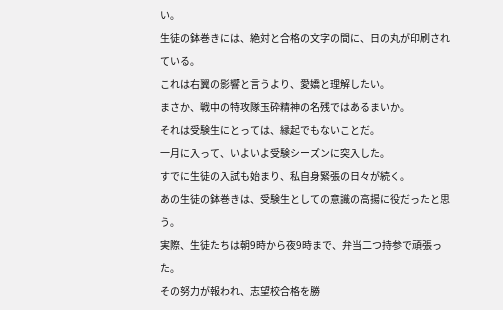い。
生徒の鉢巻きには、絶対と合格の文字の間に、日の丸が印刷されている。
これは右翼の影響と言うより、愛嬌と理解したい。
まさか、戦中の特攻隊玉砕精神の名残ではあるまいか。
それは受験生にとっては、縁起でもないことだ。
一月に入って、いよいよ受験シーズンに突入した。
すでに生徒の入試も始まり、私自身緊張の日々が続く。
あの生徒の鉢巻きは、受験生としての意識の高揚に役だったと思う。
実際、生徒たちは朝9時から夜9時まで、弁当二つ持参で頑張った。
その努力が報われ、志望校合格を勝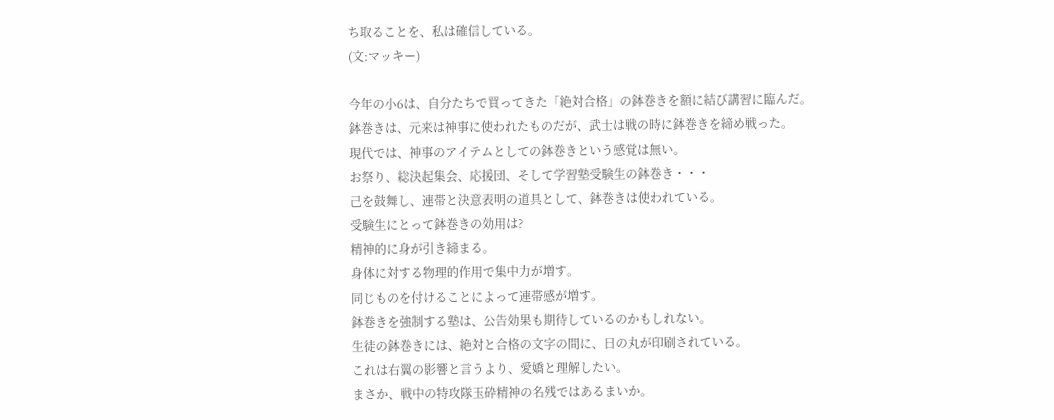ち取ることを、私は確信している。
(文:マッキー)

今年の小6は、自分たちで買ってきた「絶対合格」の鉢巻きを額に結び講習に臨んだ。
鉢巻きは、元来は神事に使われたものだが、武士は戦の時に鉢巻きを締め戦った。
現代では、神事のアイテムとしての鉢巻きという感覚は無い。
お祭り、総決起集会、応援団、そして学習塾受験生の鉢巻き・・・
己を鼓舞し、連帯と決意表明の道具として、鉢巻きは使われている。
受験生にとって鉢巻きの効用は?
精神的に身が引き締まる。
身体に対する物理的作用で集中力が増す。
同じものを付けることによって連帯感が増す。
鉢巻きを強制する塾は、公告効果も期待しているのかもしれない。
生徒の鉢巻きには、絶対と合格の文字の間に、日の丸が印刷されている。
これは右翼の影響と言うより、愛嬌と理解したい。
まさか、戦中の特攻隊玉砕精神の名残ではあるまいか。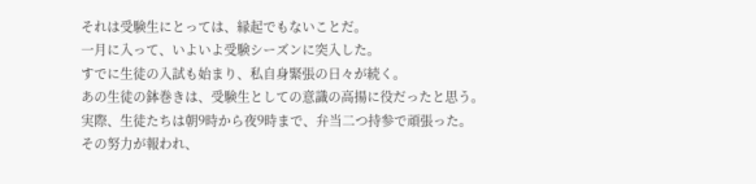それは受験生にとっては、縁起でもないことだ。
一月に入って、いよいよ受験シーズンに突入した。
すでに生徒の入試も始まり、私自身緊張の日々が続く。
あの生徒の鉢巻きは、受験生としての意識の高揚に役だったと思う。
実際、生徒たちは朝9時から夜9時まで、弁当二つ持参で頑張った。
その努力が報われ、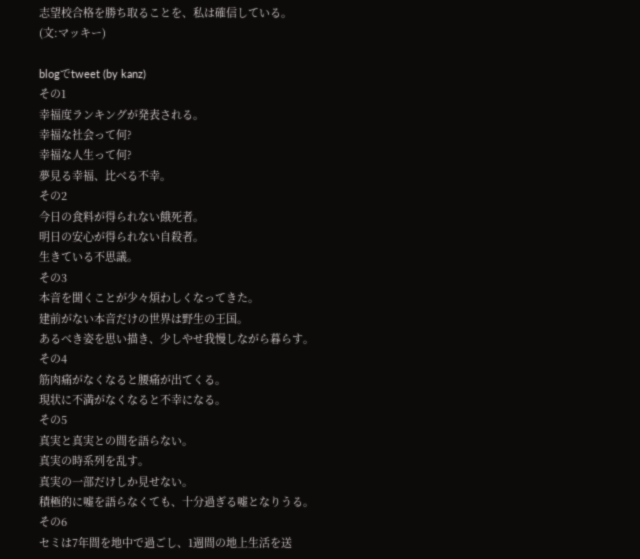志望校合格を勝ち取ることを、私は確信している。
(文:マッキー)

blogでtweet (by kanz)
その1
幸福度ランキングが発表される。
幸福な社会って何?
幸福な人生って何?
夢見る幸福、比べる不幸。
その2
今日の食料が得られない餓死者。
明日の安心が得られない自殺者。
生きている不思議。
その3
本音を聞くことが少々煩わしくなってきた。
建前がない本音だけの世界は野生の王国。
あるべき姿を思い描き、少しやせ我慢しながら暮らす。
その4
筋肉痛がなくなると腰痛が出てくる。
現状に不満がなくなると不幸になる。
その5
真実と真実との間を語らない。
真実の時系列を乱す。
真実の一部だけしか見せない。
積極的に嘘を語らなくても、十分過ぎる嘘となりうる。
その6
セミは7年間を地中で過ごし、1週間の地上生活を送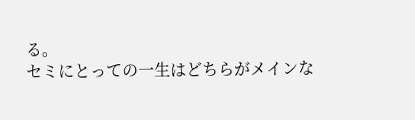る。
セミにとっての一生はどちらがメインな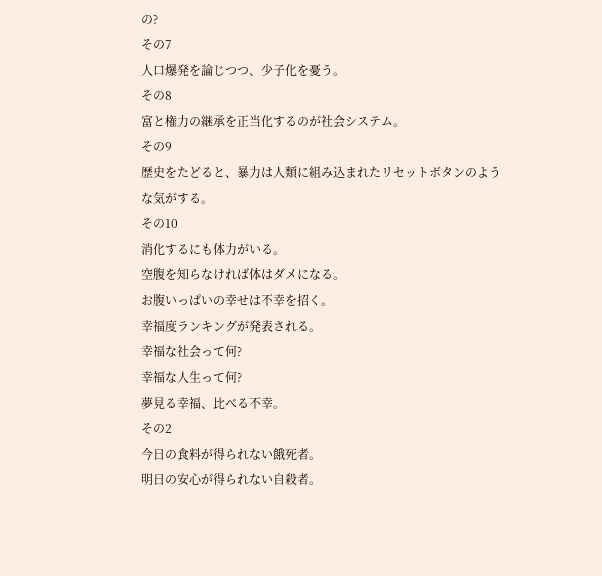の?
その7
人口爆発を論じつつ、少子化を憂う。
その8
富と権力の継承を正当化するのが社会システム。
その9
歴史をたどると、暴力は人類に組み込まれたリセットボタンのような気がする。
その10
消化するにも体力がいる。
空腹を知らなければ体はダメになる。
お腹いっぱいの幸せは不幸を招く。
幸福度ランキングが発表される。
幸福な社会って何?
幸福な人生って何?
夢見る幸福、比べる不幸。
その2
今日の食料が得られない餓死者。
明日の安心が得られない自殺者。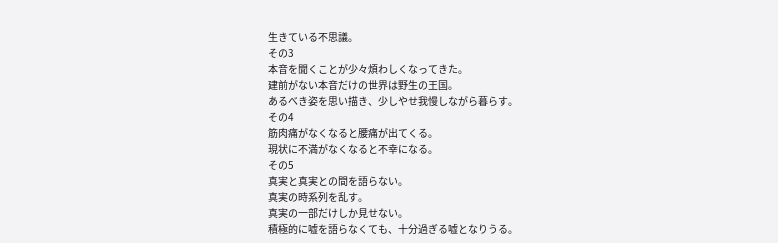生きている不思議。
その3
本音を聞くことが少々煩わしくなってきた。
建前がない本音だけの世界は野生の王国。
あるべき姿を思い描き、少しやせ我慢しながら暮らす。
その4
筋肉痛がなくなると腰痛が出てくる。
現状に不満がなくなると不幸になる。
その5
真実と真実との間を語らない。
真実の時系列を乱す。
真実の一部だけしか見せない。
積極的に嘘を語らなくても、十分過ぎる嘘となりうる。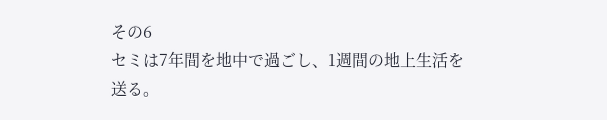その6
セミは7年間を地中で過ごし、1週間の地上生活を送る。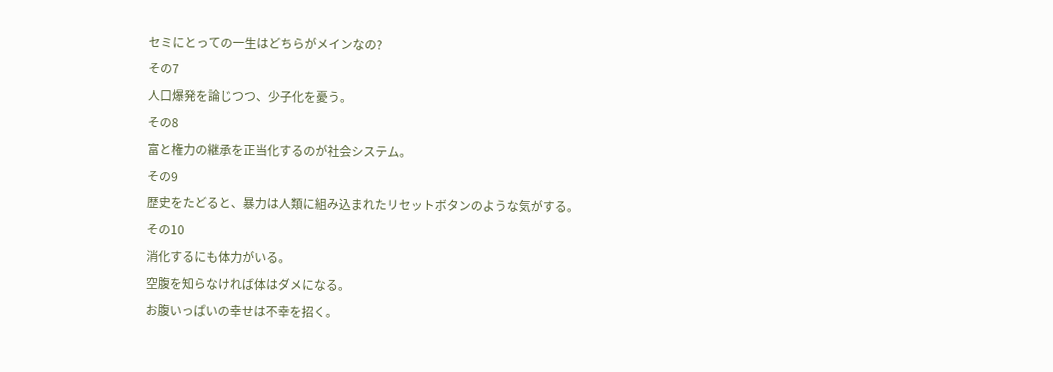セミにとっての一生はどちらがメインなの?
その7
人口爆発を論じつつ、少子化を憂う。
その8
富と権力の継承を正当化するのが社会システム。
その9
歴史をたどると、暴力は人類に組み込まれたリセットボタンのような気がする。
その10
消化するにも体力がいる。
空腹を知らなければ体はダメになる。
お腹いっぱいの幸せは不幸を招く。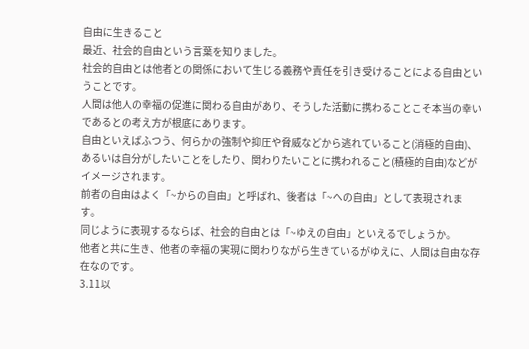自由に生きること
最近、社会的自由という言葉を知りました。
社会的自由とは他者との関係において生じる義務や責任を引き受けることによる自由ということです。
人間は他人の幸福の促進に関わる自由があり、そうした活動に携わることこそ本当の幸いであるとの考え方が根底にあります。
自由といえばふつう、何らかの強制や抑圧や脅威などから逃れていること(消極的自由)、
あるいは自分がしたいことをしたり、関わりたいことに携われること(積極的自由)などがイメージされます。
前者の自由はよく「~からの自由」と呼ばれ、後者は「~への自由」として表現されます。
同じように表現するならば、社会的自由とは「~ゆえの自由」といえるでしょうか。
他者と共に生き、他者の幸福の実現に関わりながら生きているがゆえに、人間は自由な存在なのです。
3.11以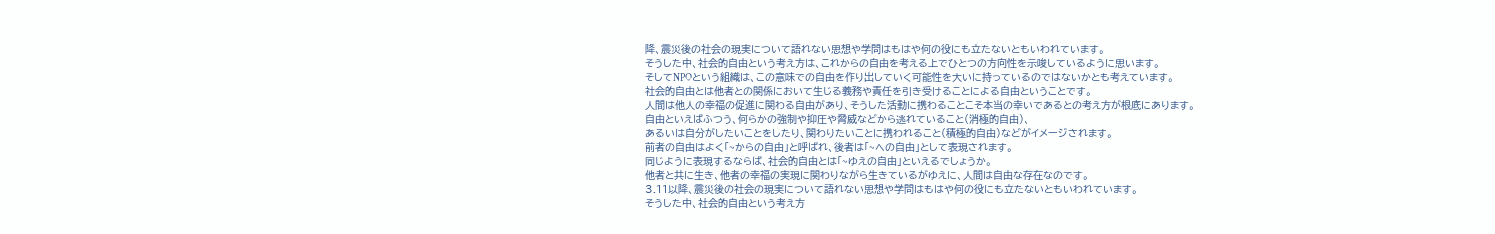降、震災後の社会の現実について語れない思想や学問はもはや何の役にも立たないともいわれています。
そうした中、社会的自由という考え方は、これからの自由を考える上でひとつの方向性を示唆しているように思います。
そしてNPOという組織は、この意味での自由を作り出していく可能性を大いに持っているのではないかとも考えています。
社会的自由とは他者との関係において生じる義務や責任を引き受けることによる自由ということです。
人間は他人の幸福の促進に関わる自由があり、そうした活動に携わることこそ本当の幸いであるとの考え方が根底にあります。
自由といえばふつう、何らかの強制や抑圧や脅威などから逃れていること(消極的自由)、
あるいは自分がしたいことをしたり、関わりたいことに携われること(積極的自由)などがイメージされます。
前者の自由はよく「~からの自由」と呼ばれ、後者は「~への自由」として表現されます。
同じように表現するならば、社会的自由とは「~ゆえの自由」といえるでしょうか。
他者と共に生き、他者の幸福の実現に関わりながら生きているがゆえに、人間は自由な存在なのです。
3.11以降、震災後の社会の現実について語れない思想や学問はもはや何の役にも立たないともいわれています。
そうした中、社会的自由という考え方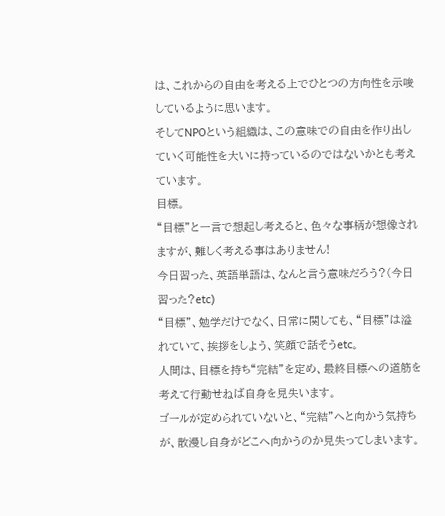は、これからの自由を考える上でひとつの方向性を示唆しているように思います。
そしてNPOという組織は、この意味での自由を作り出していく可能性を大いに持っているのではないかとも考えています。
目標。
“目標”と一言で想起し考えると、色々な事柄が想像されますが、難しく考える事はありません!
今日習った、英語単語は、なんと言う意味だろう?(今日習った?etc)
“目標”、勉学だけでなく、日常に関しても、“目標”は溢れていて、挨拶をしよう、笑顔で話そうetc。
人間は、目標を持ち“完結”を定め、最終目標への道筋を考えて行動せねば自身を見失います。
ゴールが定められていないと、“完結”へと向かう気持ちが、散漫し自身がどこへ向かうのか見失ってしまいます。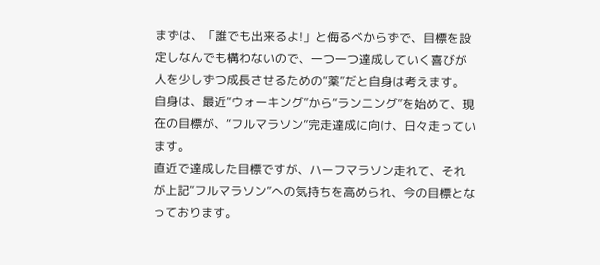まずは、「誰でも出来るよ!」と侮るべからずで、目標を設定しなんでも構わないので、一つ一つ達成していく喜びが人を少しずつ成長させるための“薬”だと自身は考えます。
自身は、最近“ウォーキング”から“ランニング”を始めて、現在の目標が、“フルマラソン”完走達成に向け、日々走っています。
直近で達成した目標ですが、ハーフマラソン走れて、それが上記“フルマラソン”への気持ちを高められ、今の目標となっております。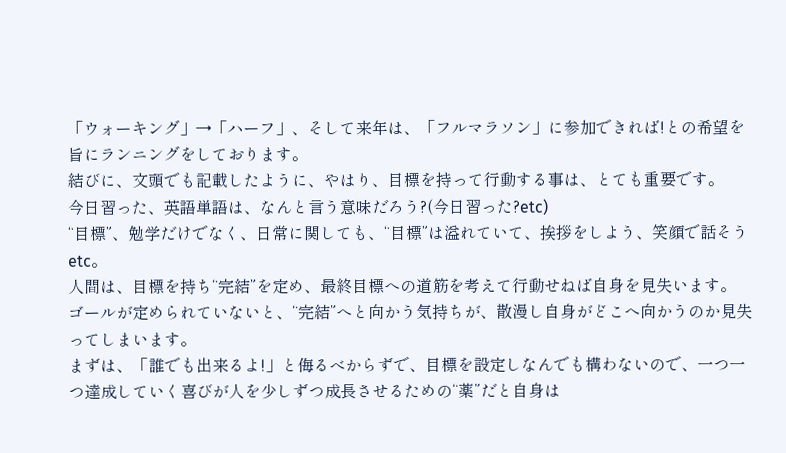「ウォーキング」→「ハーフ」、そして来年は、「フルマラソン」に参加できれば!との希望を旨にランニングをしております。
結びに、文頭でも記載したように、やはり、目標を持って行動する事は、とても重要です。
今日習った、英語単語は、なんと言う意味だろう?(今日習った?etc)
“目標”、勉学だけでなく、日常に関しても、“目標”は溢れていて、挨拶をしよう、笑顔で話そうetc。
人間は、目標を持ち“完結”を定め、最終目標への道筋を考えて行動せねば自身を見失います。
ゴールが定められていないと、“完結”へと向かう気持ちが、散漫し自身がどこへ向かうのか見失ってしまいます。
まずは、「誰でも出来るよ!」と侮るべからずで、目標を設定しなんでも構わないので、一つ一つ達成していく喜びが人を少しずつ成長させるための“薬”だと自身は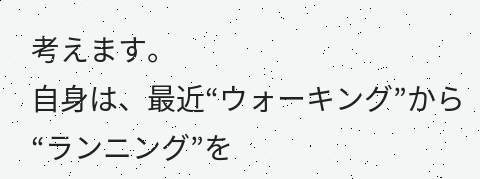考えます。
自身は、最近“ウォーキング”から“ランニング”を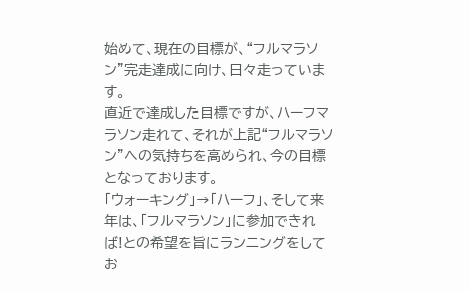始めて、現在の目標が、“フルマラソン”完走達成に向け、日々走っています。
直近で達成した目標ですが、ハーフマラソン走れて、それが上記“フルマラソン”への気持ちを高められ、今の目標となっております。
「ウォーキング」→「ハーフ」、そして来年は、「フルマラソン」に参加できれば!との希望を旨にランニングをしてお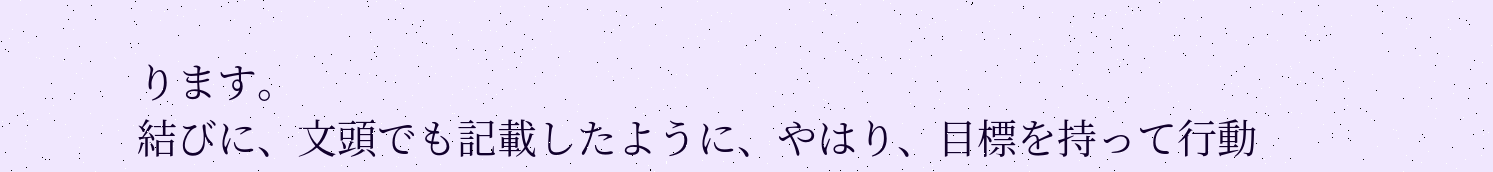ります。
結びに、文頭でも記載したように、やはり、目標を持って行動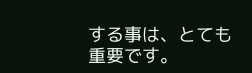する事は、とても重要です。